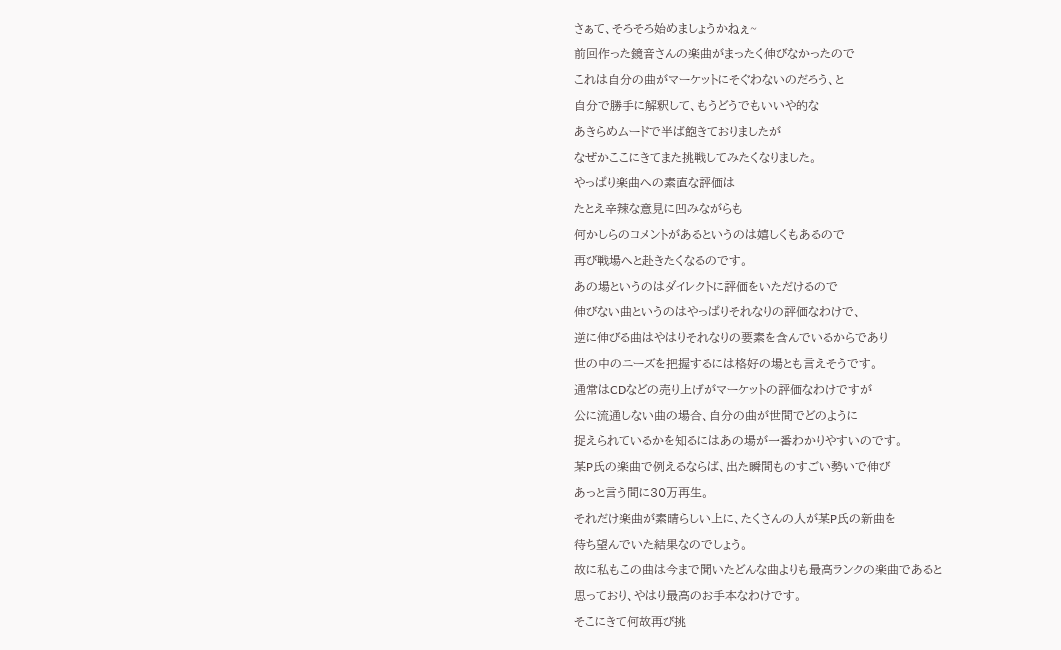さぁて、そろそろ始めましょうかねぇ~
前回作った鏡音さんの楽曲がまったく伸びなかったので
これは自分の曲がマーケットにそぐわないのだろう、と
自分で勝手に解釈して、もうどうでもいいや的な
あきらめムードで半ば飽きておりましたが
なぜかここにきてまた挑戦してみたくなりました。
やっぱり楽曲への素直な評価は
たとえ辛辣な意見に凹みながらも
何かしらのコメントがあるというのは嬉しくもあるので
再び戦場へと赴きたくなるのです。
あの場というのはダイレクトに評価をいただけるので
伸びない曲というのはやっぱりそれなりの評価なわけで、
逆に伸びる曲はやはりそれなりの要素を含んでいるからであり
世の中のニーズを把握するには格好の場とも言えそうです。
通常はCDなどの売り上げがマーケットの評価なわけですが
公に流通しない曲の場合、自分の曲が世間でどのように
捉えられているかを知るにはあの場が一番わかりやすいのです。
某P氏の楽曲で例えるならば、出た瞬間ものすごい勢いで伸び
あっと言う間に30万再生。
それだけ楽曲が素晴らしい上に、たくさんの人が某P氏の新曲を
待ち望んでいた結果なのでしょう。
故に私もこの曲は今まで聞いたどんな曲よりも最高ランクの楽曲であると
思っており、やはり最高のお手本なわけです。
そこにきて何故再び挑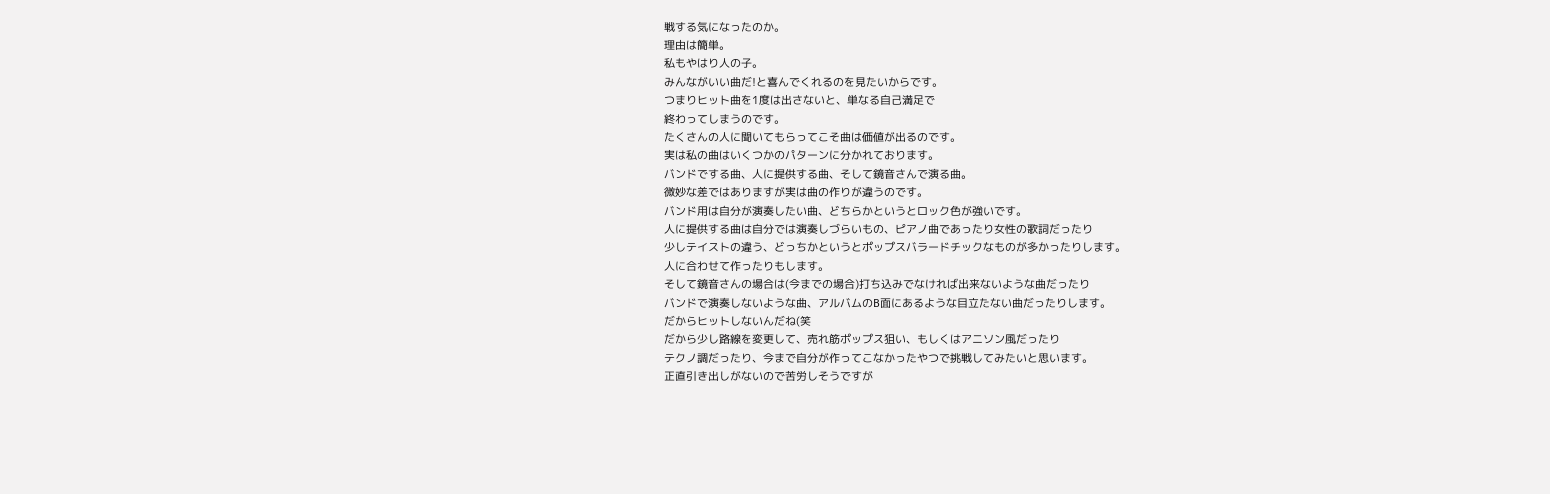戦する気になったのか。
理由は簡単。
私もやはり人の子。
みんながいい曲だ!と喜んでくれるのを見たいからです。
つまりヒット曲を1度は出さないと、単なる自己満足で
終わってしまうのです。
たくさんの人に聞いてもらってこそ曲は価値が出るのです。
実は私の曲はいくつかのパターンに分かれております。
バンドでする曲、人に提供する曲、そして鏡音さんで演る曲。
微妙な差ではありますが実は曲の作りが違うのです。
バンド用は自分が演奏したい曲、どちらかというとロック色が強いです。
人に提供する曲は自分では演奏しづらいもの、ピアノ曲であったり女性の歌詞だったり
少しテイストの違う、どっちかというとポップスバラードチックなものが多かったりします。
人に合わせて作ったりもします。
そして鏡音さんの場合は(今までの場合)打ち込みでなければ出来ないような曲だったり
バンドで演奏しないような曲、アルバムのB面にあるような目立たない曲だったりします。
だからヒットしないんだね(笑
だから少し路線を変更して、売れ筋ポップス狙い、もしくはアニソン風だったり
テクノ調だったり、今まで自分が作ってこなかったやつで挑戦してみたいと思います。
正直引き出しがないので苦労しそうですが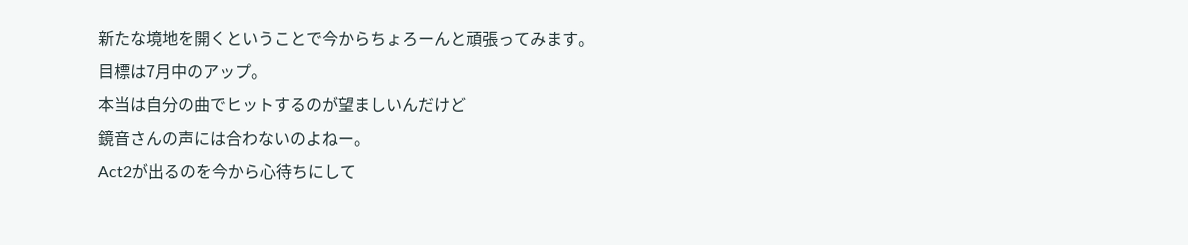新たな境地を開くということで今からちょろーんと頑張ってみます。
目標は7月中のアップ。
本当は自分の曲でヒットするのが望ましいんだけど
鏡音さんの声には合わないのよねー。
Act2が出るのを今から心待ちにして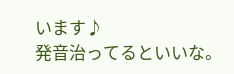います♪
発音治ってるといいな。